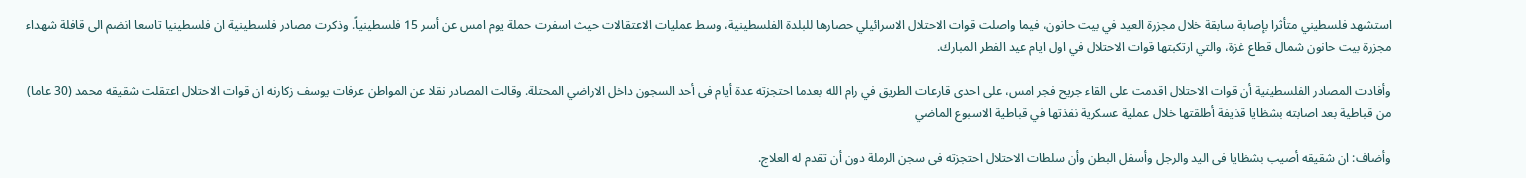استشهد فلسطيني متأثرا بإصابة سابقة خلال مجزرة العيد في بيت حانون، فيما واصلت قوات الاحتلال الاسرائيلي حصارها للبلدة الفلسطينية، وسط عمليات الاعتقالات حيث اسفرت حملة يوم امس عن أسر 15 فلسطينياً. وذكرت مصادر فلسطينية ان فلسطينيا تاسعا انضم الى قافلة شهداء مجزرة بيت حانون شمال قطاع غزة، والتي ارتكبتها قوات الاحتلال في اول ايام عيد الفطر المبارك.

وأفادت المصادر الفلسطينية أن قوات الاحتلال اقدمت على القاء جريح فجر امس، على احدى قارعات الطريق في رام الله بعدما احتجزته عدة أيام فى أحد السجون داخل الاراضي المحتلة. وقالت المصادر نقلا عن المواطن عرفات يوسف زكارنه ان قوات الاحتلال اعتقلت شقيقه محمد (30 عاما) من قباطية بعد اصابته بشظايا قذيفة أطلقتها خلال عملية عسكرية نفذتها في قباطية الاسبوع الماضي

وأضاف: ان شقيقه أصيب بشظايا فى اليد والرجل وأسفل البطن وأن سلطات الاحتلال احتجزته فى سجن الرملة دون أن تقدم له العلاج.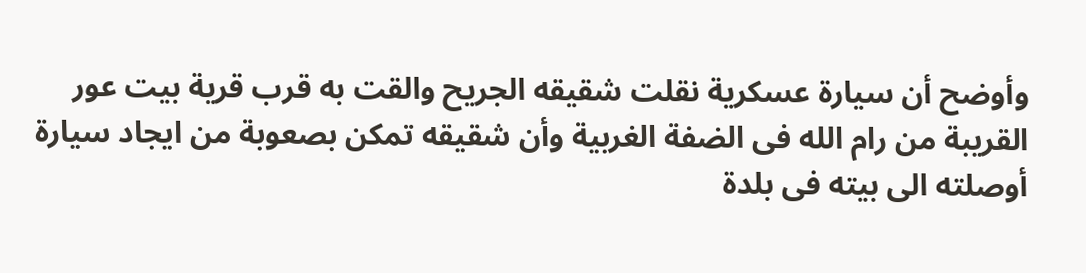وأوضح أن سيارة عسكرية نقلت شقيقه الجريح والقت به قرب قرية بيت عور القريبة من رام الله فى الضفة الغربية وأن شقيقه تمكن بصعوبة من ايجاد سيارة أوصلته الى بيته فى بلدة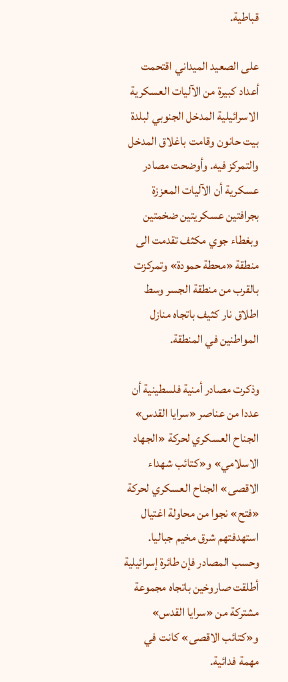قباطية.

على الصعيد الميداني اقتحمت أعداد كبيرة من الآليات العسكرية الاسرائيلية المدخل الجنوبي لبلدة بيت حانون وقامت باغلاق المدخل والتمركز فيه. وأوضحت مصادر عسكرية أن الآليات المعززة بجرافتين عسكريتين ضخمتين وبغطاء جوي مكثف تقدمت الى منطقة «محطة حمودة» وتمركزت بالقرب من منطقة الجسر وسط اطلاق نار كثيف باتجاه منازل المواطنين في المنطقة.

وذكرت مصادر أمنية فلسطينية أن عددا من عناصر «سرايا القدس» الجناح العسكري لحركة «الجهاد الاسلامي» و«كتائب شهداء الاقصى» الجناح العسكري لحركة «فتح» نجوا من محاولة اغتيال استهدفتهم شرق مخيم جباليا. وحسب المصادر فإن طائرة إسرائيلية أطلقت صاروخين باتجاه مجموعة مشتركة من «سرايا القدس» و«كتائب الاقصى» كانت في مهمة فدائية.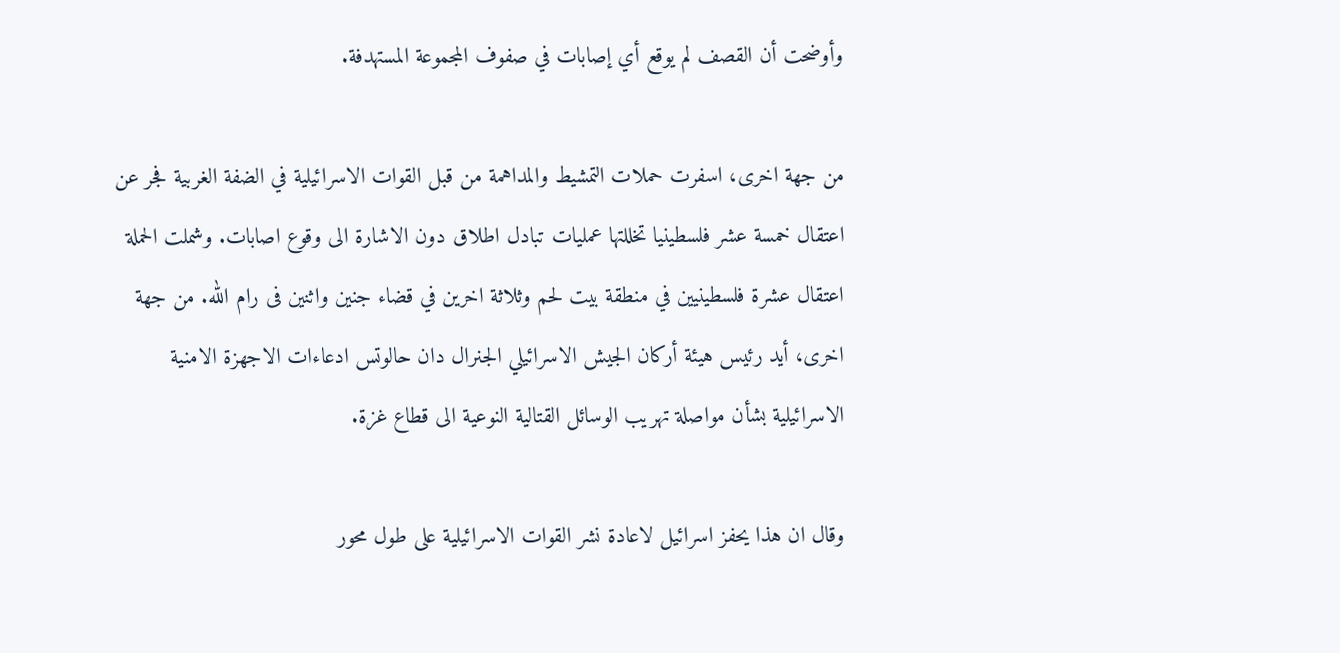وأوضحت أن القصف لم يوقع أي إصابات في صفوف المجموعة المستهدفة.

من جهة اخرى، اسفرت حملات التمشيط والمداهمة من قبل القوات الاسرائيلية في الضفة الغربية فجر عن اعتقال خمسة عشر فلسطينيا تخللتها عمليات تبادل اطلاق دون الاشارة الى وقوع اصابات. وشملت الحملة اعتقال عشرة فلسطينيين في منطقة بيت لحم وثلاثة اخرين في قضاء جنين واثنين فى رام الله. من جهة اخرى، أيد رئيس هيئة أركان الجيش الاسرائيلي الجنرال دان حالوتس ادعاءات الاجهزة الامنية الاسرائيلية بشأن مواصلة تهريب الوسائل القتالية النوعية الى قطاع غزة.

وقال ان هذا يحفز اسرائيل لاعادة نشر القوات الاسرائيلية على طول محور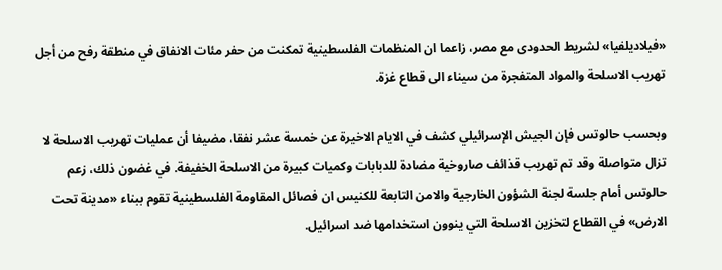«فيلاديلفيا» لشريط الحدودى مع مصر، زاعما ان المنظمات الفلسطينية تمكنت من حفر مئات الانفاق في منطقة رفح من أجل تهريب الاسلحة والمواد المتفجرة من سيناء الى قطاع غزة.

وبحسب حالوتس فإن الجيش الإسرائيلي كشف في الايام الاخيرة عن خمسة عشر نفقا، مضيفا أن عمليات تهريب الاسلحة لا تزال متواصلة وقد تم تهريب قذائف صاروخية مضادة للدبابات وكميات كبيرة من الاسلحة الخفيفة. في غضون ذلك، زعم حالوتس أمام جلسة لجنة الشؤون الخارجية والامن التابعة للكنيس ان فصائل المقاومة الفلسطينية تقوم ببناء «مدينة تحت الارض» في القطاع لتخزين الاسلحة التي ينوون استخدامها ضد اسرائيل.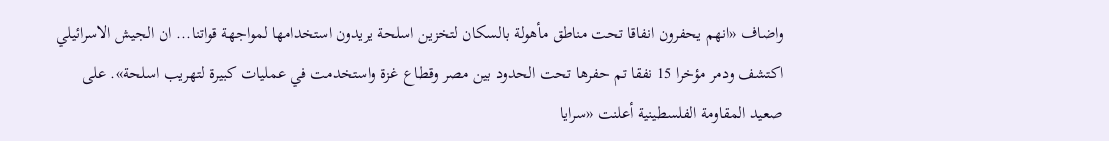واضاف «انهم يحفرون انفاقا تحت مناطق مأهولة بالسكان لتخزين اسلحة يريدون استخدامها لمواجهة قواتنا... ان الجيش الاسرائيلي اكتشف ودمر مؤخرا 15 نفقا تم حفرها تحت الحدود بين مصر وقطاع غزة واستخدمت في عمليات كبيرة لتهريب اسلحة». على صعيد المقاومة الفلسطينية أعلنت «سرايا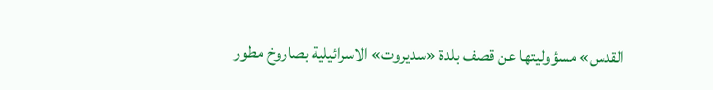القدس» مسؤوليتها عن قصف بلدة «سديروت» الاسرائيلية بصاروخ مطور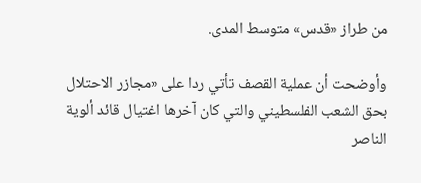من طراز «قدس» متوسط المدى.

وأوضحت أن عملية القصف تأتي ردا على «مجازر الاحتلال بحق الشعب الفلسطيني والتي كان آخرها اغتيال قائد ألوية الناصر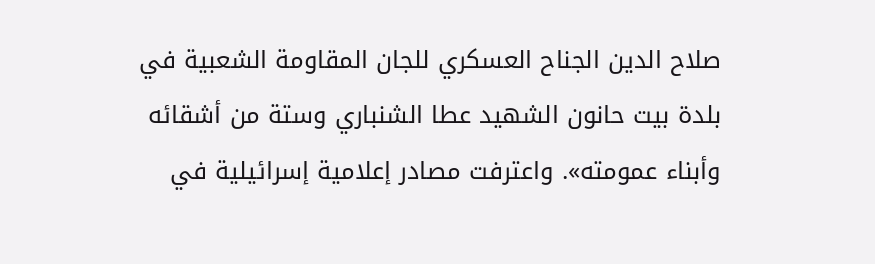صلاح الدين الجناح العسكري للجان المقاومة الشعبية في بلدة بيت حانون الشهيد عطا الشنباري وستة من أشقائه وأبناء عمومته». واعترفت مصادر إعلامية إسرائيلية في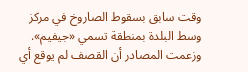وقت سابق بسقوط الصاروخ في مركز وسط البلدة بمنطقة تسمي «جيفيم». وزعمت المصادر أن القصف لم يوقع أي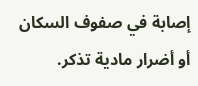إصابة في صفوف السكان أو أضرار مادية تذكر.